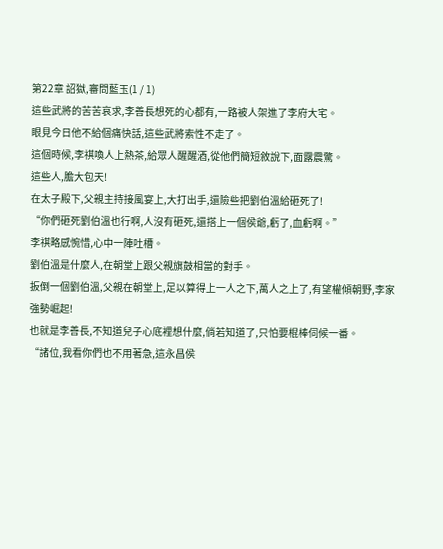第22章 詔獄,審問藍玉(1 / 1)
這些武將的苦苦哀求,李善長想死的心都有,一路被人架進了李府大宅。
眼見今日他不給個痛快話,這些武將索性不走了。
這個時候,李祺喚人上熱茶,給眾人醒醒酒,從他們簡短敘說下,面露震驚。
這些人,膽大包天!
在太子殿下,父親主持接風宴上,大打出手,還險些把劉伯溫給砸死了!
“你們砸死劉伯溫也行啊,人沒有砸死,還搭上一個侯爺,虧了,血虧啊。”
李祺略感惋惜,心中一陣吐槽。
劉伯溫是什麼人,在朝堂上跟父親旗鼓相當的對手。
扳倒一個劉伯溫,父親在朝堂上,足以算得上一人之下,萬人之上了,有望權傾朝野,李家強勢崛起!
也就是李善長,不知道兒子心底裡想什麼,倘若知道了,只怕要棍棒伺候一番。
“諸位,我看你們也不用著急,這永昌侯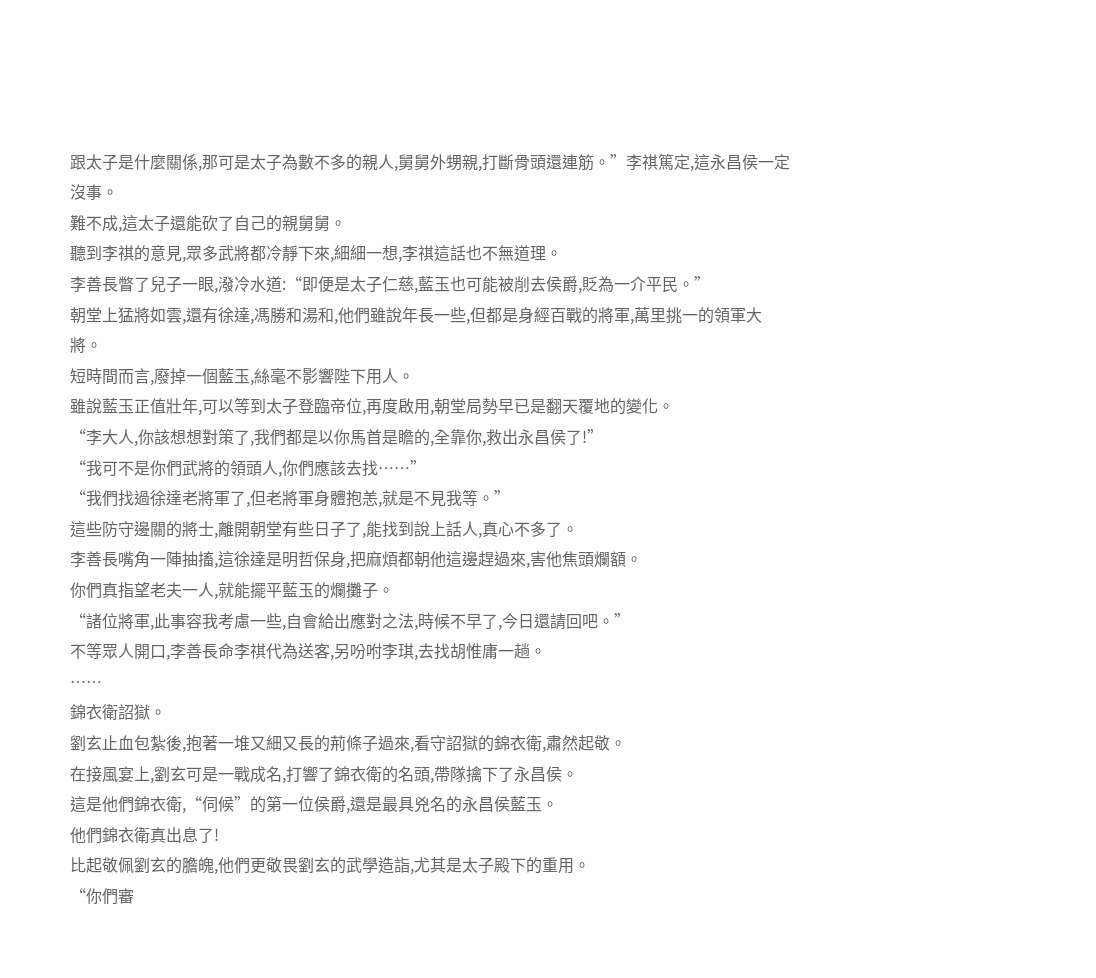跟太子是什麼關係,那可是太子為數不多的親人,舅舅外甥親,打斷骨頭還連筋。”李祺篤定,這永昌侯一定沒事。
難不成,這太子還能砍了自己的親舅舅。
聽到李祺的意見,眾多武將都冷靜下來,細細一想,李祺這話也不無道理。
李善長瞥了兒子一眼,潑冷水道:“即便是太子仁慈,藍玉也可能被削去侯爵,貶為一介平民。”
朝堂上猛將如雲,還有徐達,馮勝和湯和,他們雖說年長一些,但都是身經百戰的將軍,萬里挑一的領軍大將。
短時間而言,廢掉一個藍玉,絲毫不影響陛下用人。
雖說藍玉正值壯年,可以等到太子登臨帝位,再度啟用,朝堂局勢早已是翻天覆地的變化。
“李大人,你該想想對策了,我們都是以你馬首是瞻的,全靠你,救出永昌侯了!”
“我可不是你們武將的領頭人,你們應該去找……”
“我們找過徐達老將軍了,但老將軍身體抱恙,就是不見我等。”
這些防守邊關的將士,離開朝堂有些日子了,能找到說上話人,真心不多了。
李善長嘴角一陣抽搐,這徐達是明哲保身,把麻煩都朝他這邊趕過來,害他焦頭爛額。
你們真指望老夫一人,就能擺平藍玉的爛攤子。
“諸位將軍,此事容我考慮一些,自會給出應對之法,時候不早了,今日還請回吧。”
不等眾人開口,李善長命李祺代為送客,另吩咐李琪,去找胡惟庸一趟。
……
錦衣衛詔獄。
劉玄止血包紮後,抱著一堆又細又長的荊條子過來,看守詔獄的錦衣衛,肅然起敬。
在接風宴上,劉玄可是一戰成名,打響了錦衣衛的名頭,帶隊擒下了永昌侯。
這是他們錦衣衛,“伺候”的第一位侯爵,還是最具兇名的永昌侯藍玉。
他們錦衣衛真出息了!
比起敬佩劉玄的膽魄,他們更敬畏劉玄的武學造詣,尤其是太子殿下的重用。
“你們審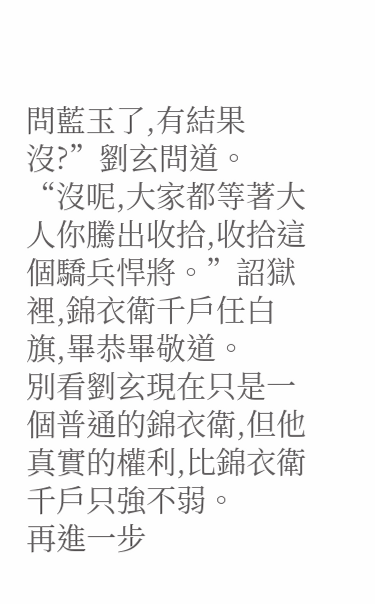問藍玉了,有結果沒?”劉玄問道。
“沒呢,大家都等著大人你騰出收拾,收拾這個驕兵悍將。”詔獄裡,錦衣衛千戶任白旗,畢恭畢敬道。
別看劉玄現在只是一個普通的錦衣衛,但他真實的權利,比錦衣衛千戶只強不弱。
再進一步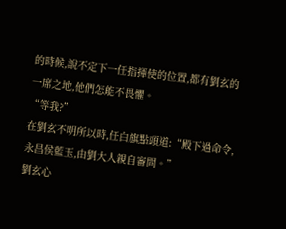的時候,說不定下一任指揮使的位置,都有劉玄的一席之地,他們怎能不畏懼。
“等我?”
在劉玄不明所以時,任白旗點頭道:“殿下過命令,永昌侯藍玉,由劉大人親自審問。”
劉玄心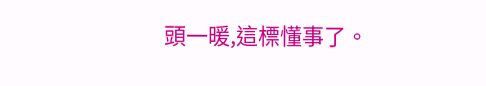頭一暖,這標懂事了。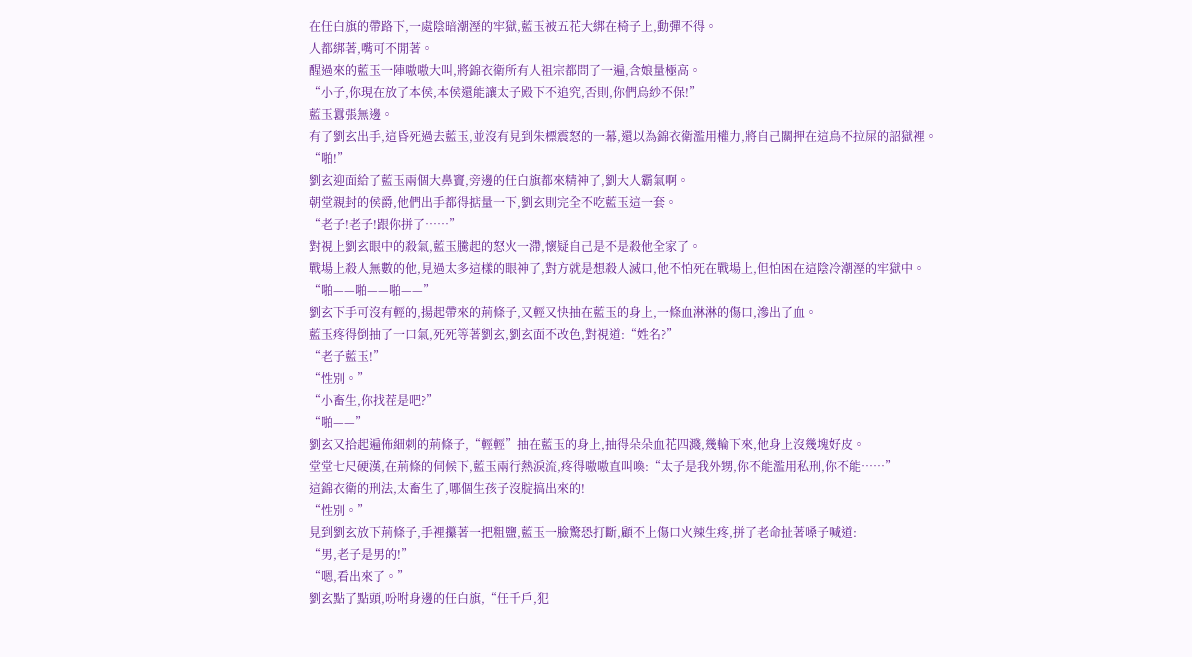在任白旗的帶路下,一處陰暗潮溼的牢獄,藍玉被五花大綁在椅子上,動彈不得。
人都綁著,嘴可不閒著。
醒過來的藍玉一陣嗷嗷大叫,將錦衣衛所有人祖宗都問了一遍,含娘量極高。
“小子,你現在放了本侯,本侯還能讓太子殿下不追究,否則,你們烏紗不保!”
藍玉囂張無邊。
有了劉玄出手,這昏死過去藍玉,並沒有見到朱標震怒的一幕,還以為錦衣衛濫用權力,將自己關押在這鳥不拉屎的詔獄裡。
“啪!”
劉玄迎面給了藍玉兩個大鼻竇,旁邊的任白旗都來精神了,劉大人霸氣啊。
朝堂親封的侯爵,他們出手都得掂量一下,劉玄則完全不吃藍玉這一套。
“老子!老子!跟你拼了……”
對視上劉玄眼中的殺氣,藍玉騰起的怒火一滯,懷疑自己是不是殺他全家了。
戰場上殺人無數的他,見過太多這樣的眼神了,對方就是想殺人滅口,他不怕死在戰場上,但怕困在這陰冷潮溼的牢獄中。
“啪——啪——啪——”
劉玄下手可沒有輕的,揚起帶來的荊條子,又輕又快抽在藍玉的身上,一條血淋淋的傷口,滲出了血。
藍玉疼得倒抽了一口氣,死死等著劉玄,劉玄面不改色,對視道:“姓名?”
“老子藍玉!”
“性別。”
“小畜生,你找茬是吧?”
“啪——”
劉玄又拾起遍佈細刺的荊條子,“輕輕”抽在藍玉的身上,抽得朵朵血花四濺,幾輪下來,他身上沒幾塊好皮。
堂堂七尺硬漢,在荊條的伺候下,藍玉兩行熱淚流,疼得嗷嗷直叫喚:“太子是我外甥,你不能濫用私刑,你不能……”
這錦衣衛的刑法,太畜生了,哪個生孩子沒腚搞出來的!
“性別。”
見到劉玄放下荊條子,手裡攥著一把粗鹽,藍玉一臉驚恐打斷,顧不上傷口火辣生疼,拼了老命扯著嗓子喊道:
“男,老子是男的!”
“嗯,看出來了。”
劉玄點了點頭,吩咐身邊的任白旗,“任千戶,犯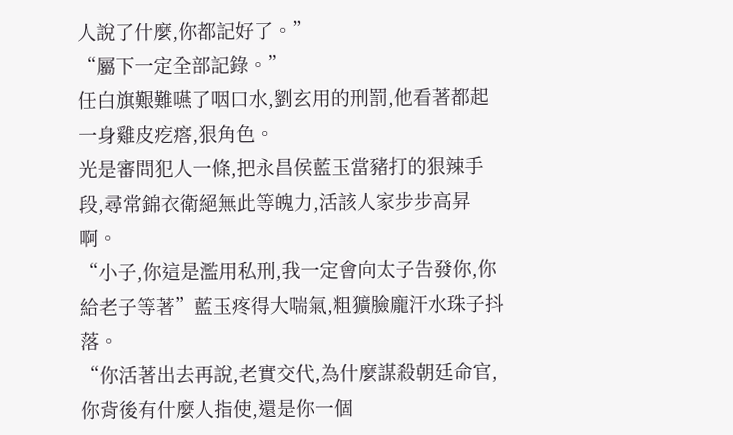人說了什麼,你都記好了。”
“屬下一定全部記錄。”
任白旗艱難嚥了咽口水,劉玄用的刑罰,他看著都起一身雞皮疙瘩,狠角色。
光是審問犯人一條,把永昌侯藍玉當豬打的狠辣手段,尋常錦衣衛絕無此等魄力,活該人家步步高昇啊。
“小子,你這是濫用私刑,我一定會向太子告發你,你給老子等著”藍玉疼得大喘氣,粗獷臉龐汗水珠子抖落。
“你活著出去再說,老實交代,為什麼謀殺朝廷命官,你背後有什麼人指使,還是你一個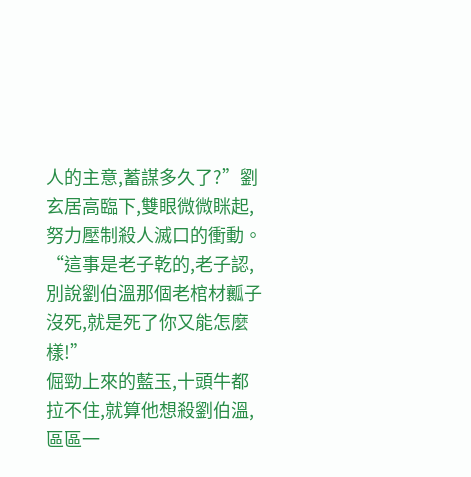人的主意,蓄謀多久了?”劉玄居高臨下,雙眼微微眯起,努力壓制殺人滅口的衝動。
“這事是老子乾的,老子認,別說劉伯溫那個老棺材瓤子沒死,就是死了你又能怎麼樣!”
倔勁上來的藍玉,十頭牛都拉不住,就算他想殺劉伯溫,區區一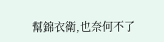幫錦衣衛,也奈何不了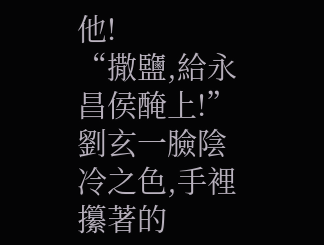他!
“撒鹽,給永昌侯醃上!”
劉玄一臉陰冷之色,手裡攥著的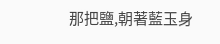那把鹽,朝著藍玉身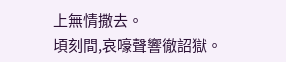上無情撒去。
頃刻間,哀嚎聲響徹詔獄。